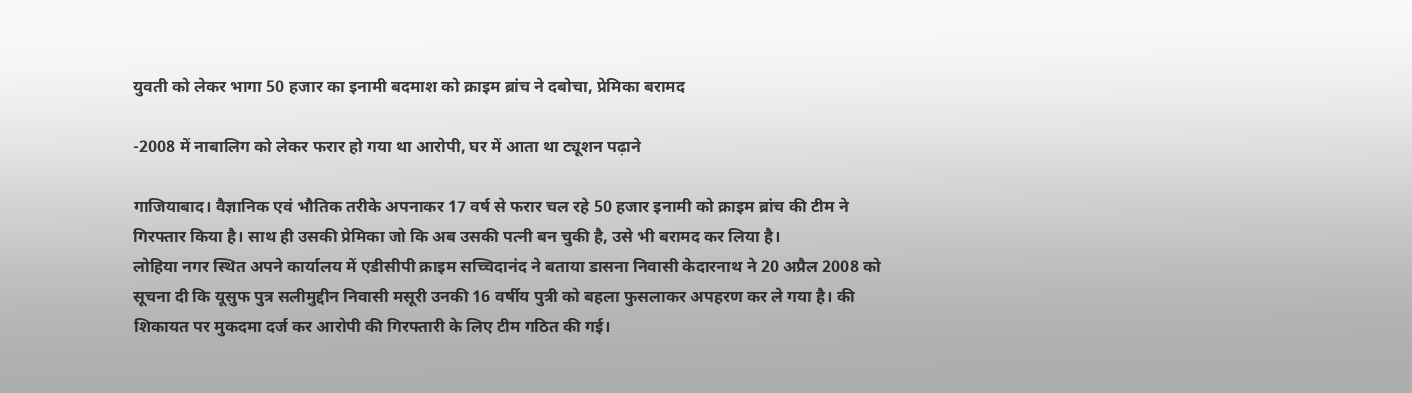युवती को लेकर भागा 50 हजार का इनामी बदमाश को क्राइम ब्रांच ने दबोचा, प्रेमिका बरामद

-2008 में नाबालिग को लेकर फरार हो गया था आरोपी, घर में आता था ट्यूशन पढ़ाने

गाजियाबाद। वैज्ञानिक एवं भौतिक तरीके अपनाकर 17 वर्ष से फरार चल रहे 50 हजार इनामी को क्राइम ब्रांच की टीम ने गिरफ्तार किया है। साथ ही उसकी प्रेमिका जो कि अब उसकी पत्नी बन चुकी है, उसे भी बरामद कर लिया है।
लोहिया नगर स्थित अपने कार्यालय में एडीसीपी क्राइम सच्चिदानंद ने बताया डासना निवासी केदारनाथ ने 20 अप्रैल 2008 को सूचना दी कि यूसुफ पुत्र सलीमुद्दीन निवासी मसूरी उनकी 16 वर्षीय पुत्री को बहला फुसलाकर अपहरण कर ले गया है। की शिकायत पर मुकदमा दर्ज कर आरोपी की गिरफ्तारी के लिए टीम गठित की गई।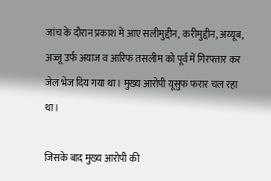जांच के दौरान प्रकाश में आए सलीमुद्दीन, करीमुद्दीन, अय्यूब, अज्जू उर्फ अयाज व आरिफ तसलीम को पूर्व में गिरफ्तार कर जेल भेज दिय गया था। मुख्य आरोपी यूसुफ फरार चल रहा था।

जिसके बाद मुख्य आरोपी की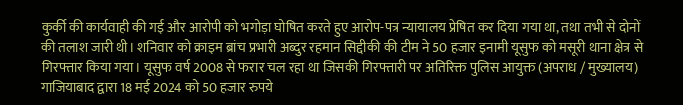कुर्की की कार्यवाही की गई और आरोपी को भगोड़ा घोषित करते हुए आरोप-पत्र न्यायालय प्रेषित कर दिया गया था, तथा तभी से दोनों की तलाश जारी थी। शनिवार को क्राइम ब्रांच प्रभारी अब्दुर रहमान सिद्दीकी की टीम ने 50 हजार इनामी यूसुफ को मसूरी थाना क्षेत्र से गिरफ्तार किया गया। यूसुफ वर्ष 2008 से फरार चल रहा था जिसकी गिरफ्तारी पर अतिरिक्त पुलिस आयुक्त (अपराध / मुख्यालय) गाजियाबाद द्वारा 18 मई 2024 को 50 हजार रुपये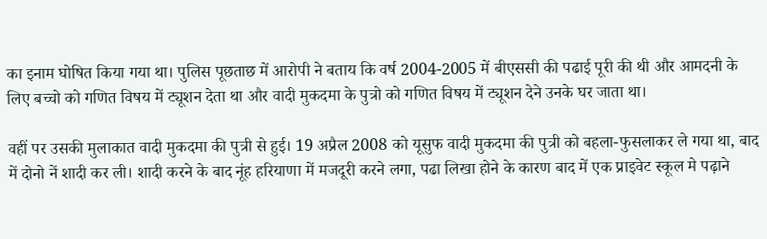का इनाम घोषित किया गया था। पुलिस पूछताछ में आरोपी ने बताय कि वर्ष 2004-2005 में बीएससी की पढाई पूरी की थी और आमदनी के लिए बच्चो को गणित विषय में ट्यूशन देता था और वादी मुकदमा के पुत्रो को गणित विषय में ट्यूशन देने उनके घर जाता था।

वहीं पर उसकी मुलाकात वादी मुकदमा की पुत्री से हुई। 19 अप्रैल 2008 को यूसुफ वादी मुकदमा की पुत्री को बहला-फुसलाकर ले गया था, बाद में दोनो नें शादी कर ली। शादी करने के बाद नूंह हरियाणा में मजदूरी करने लगा, पढा लिखा होने के कारण बाद में एक प्राइवेट स्कूल मे पढ़ाने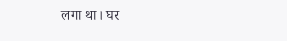लगा था। घर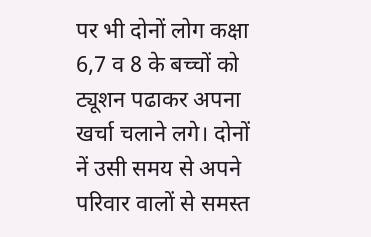पर भी दोनों लोग कक्षा 6,7 व 8 के बच्चों को ट्यूशन पढाकर अपना खर्चा चलाने लगे। दोनों नें उसी समय से अपने परिवार वालों से समस्त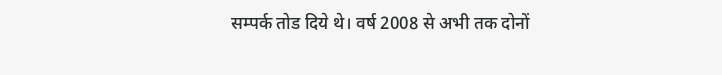सम्पर्क तोड दिये थे। वर्ष 2008 से अभी तक दोनों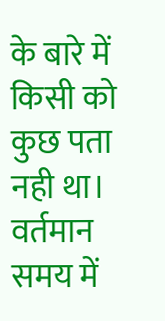के बारे में किसी को कुछ पता नही था। वर्तमान समय में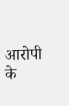आरोपी के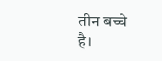तीन बच्चे है।